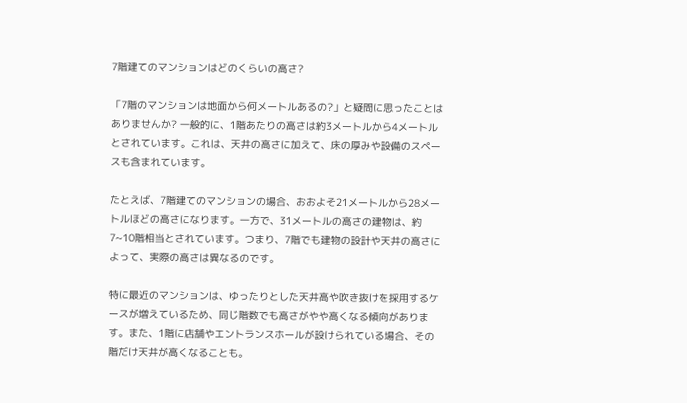7階建てのマンションはどのくらいの高さ?

「7階のマンションは地面から何メートルあるの?」と疑問に思ったことはありませんか? 一般的に、1階あたりの高さは約3メートルから4メートルとされています。これは、天井の高さに加えて、床の厚みや設備のスペースも含まれています。

たとえば、7階建てのマンションの場合、おおよそ21メートルから28メートルほどの高さになります。一方で、31メートルの高さの建物は、約7~10階相当とされています。つまり、7階でも建物の設計や天井の高さによって、実際の高さは異なるのです。

特に最近のマンションは、ゆったりとした天井高や吹き抜けを採用するケースが増えているため、同じ階数でも高さがやや高くなる傾向があります。また、1階に店舗やエントランスホールが設けられている場合、その階だけ天井が高くなることも。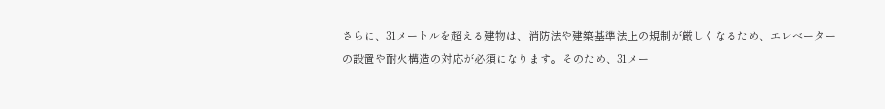さらに、31メートルを超える建物は、消防法や建築基準法上の規制が厳しくなるため、エレベーターの設置や耐火構造の対応が必須になります。そのため、31メー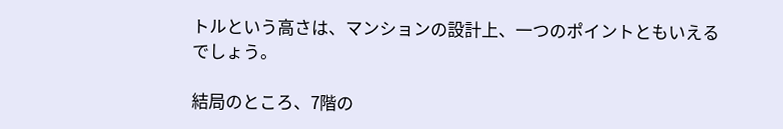トルという高さは、マンションの設計上、一つのポイントともいえるでしょう。

結局のところ、7階の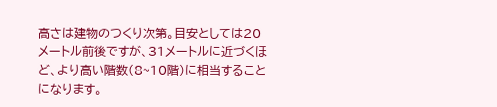高さは建物のつくり次第。目安としては20メートル前後ですが、31メートルに近づくほど、より高い階数(8~10階)に相当することになります。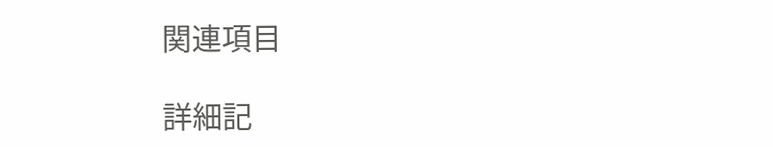関連項目

詳細記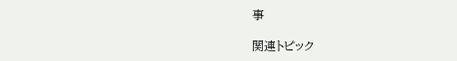事

関連トピック